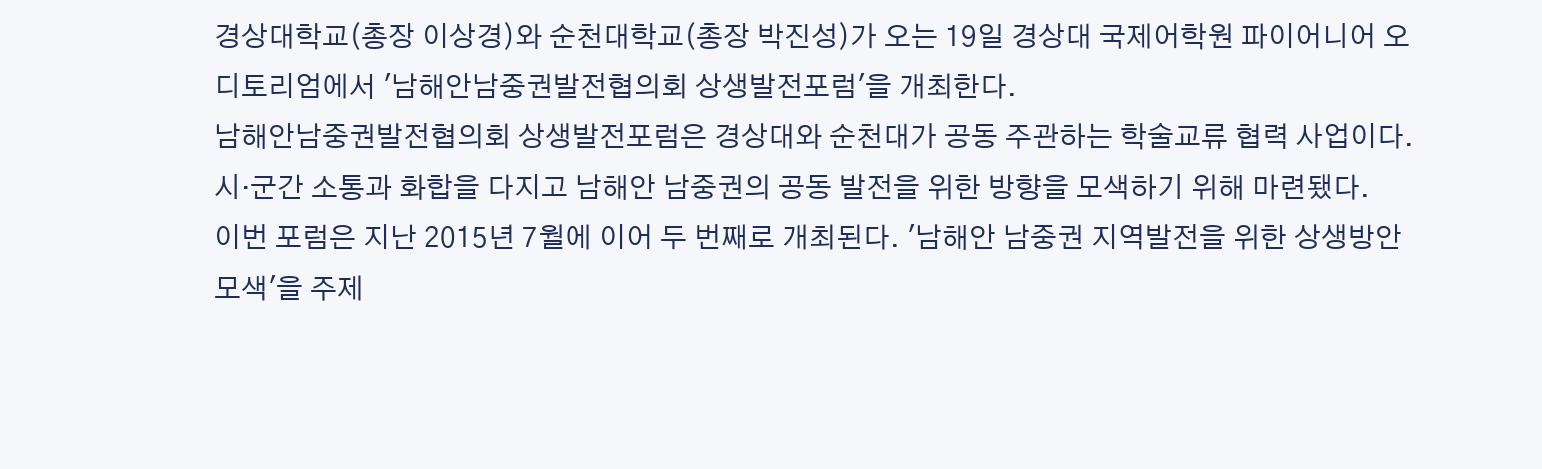경상대학교(총장 이상경)와 순천대학교(총장 박진성)가 오는 19일 경상대 국제어학원 파이어니어 오디토리엄에서 '남해안남중권발전협의회 상생발전포럼'을 개최한다.
남해안남중권발전협의회 상생발전포럼은 경상대와 순천대가 공동 주관하는 학술교류 협력 사업이다. 시·군간 소통과 화합을 다지고 남해안 남중권의 공동 발전을 위한 방향을 모색하기 위해 마련됐다.
이번 포럼은 지난 2015년 7월에 이어 두 번째로 개최된다. '남해안 남중권 지역발전을 위한 상생방안 모색'을 주제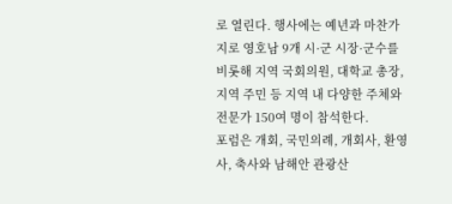로 열린다. 행사에는 예년과 마찬가지로 영호남 9개 시·군 시장·군수를 비롯해 지역 국회의원, 대학교 총장, 지역 주민 등 지역 내 다양한 주체와 전문가 150여 명이 참석한다.
포럼은 개회, 국민의례, 개회사, 환영사, 축사와 남해안 관광산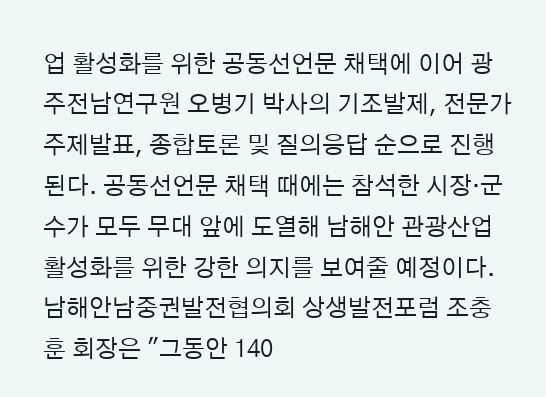업 활성화를 위한 공동선언문 채택에 이어 광주전남연구원 오병기 박사의 기조발제, 전문가 주제발표, 종합토론 및 질의응답 순으로 진행된다. 공동선언문 채택 때에는 참석한 시장·군수가 모두 무대 앞에 도열해 남해안 관광산업 활성화를 위한 강한 의지를 보여줄 예정이다.
남해안남중권발전협의회 상생발전포럼 조충훈 회장은 "그동안 140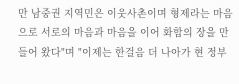만 남중권 지역민은 이웃사촌이며 형제라는 마음으로 서로의 마음과 마음을 이어 화합의 장을 만들어 왔다"며 "이제는 한걸음 더 나아가 현 정부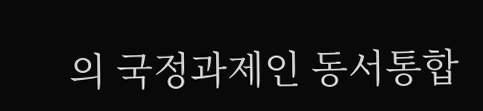의 국정과제인 동서통합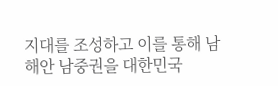지대를 조성하고 이를 통해 남해안 남중권을 대한민국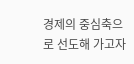경제의 중심축으로 선도해 가고자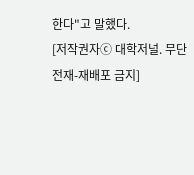한다"고 말했다.
[저작권자ⓒ 대학저널. 무단전재-재배포 금지]